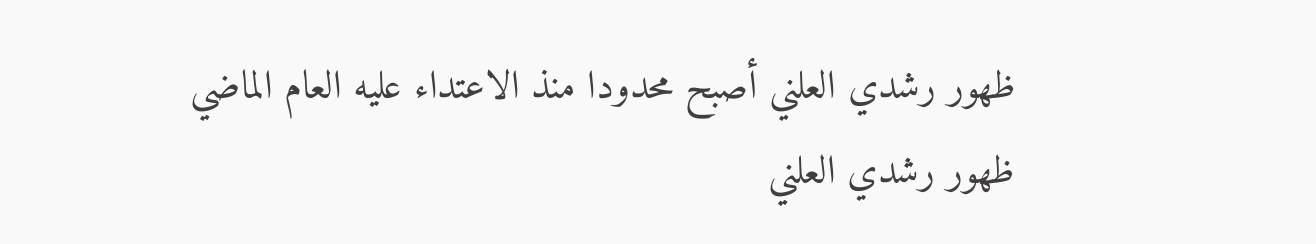ظهور رشدي العلني أصبح محدودا منذ الاعتداء عليه العام الماضي
ظهور رشدي العلني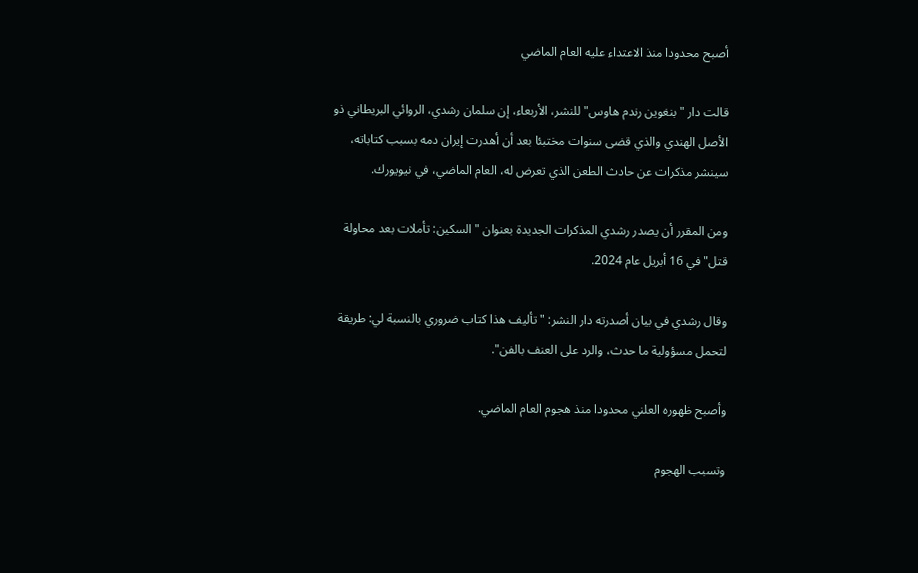أصبح محدودا منذ الاعتداء عليه العام الماضي

قالت دار "بنغوين رندم هاوس" للنشر، الأربعاء، إن سلمان رشدي، الروائي البريطاني ذو الأصل الهندي والذي قضى سنوات مختبئا بعد أن أهدرت إيران دمه بسبب كتاباته، سينشر مذكرات عن حادث الطعن الذي تعرض له، العام الماضي، في نيويورك.

ومن المقرر أن يصدر رشدي المذكرات الجديدة بعنوان "السكين: تأملات بعد محاولة قتل" في 16 أبريل عام 2024.

وقال رشدي في بيان أصدرته دار النشر: "تأليف هذا كتاب ضروري بالنسبة لي: طريقة لتحمل مسؤولية ما حدث، والرد على العنف بالفن".

وأصبح ظهوره العلني محدودا منذ هجوم العام الماضي.

وتسبب الهجوم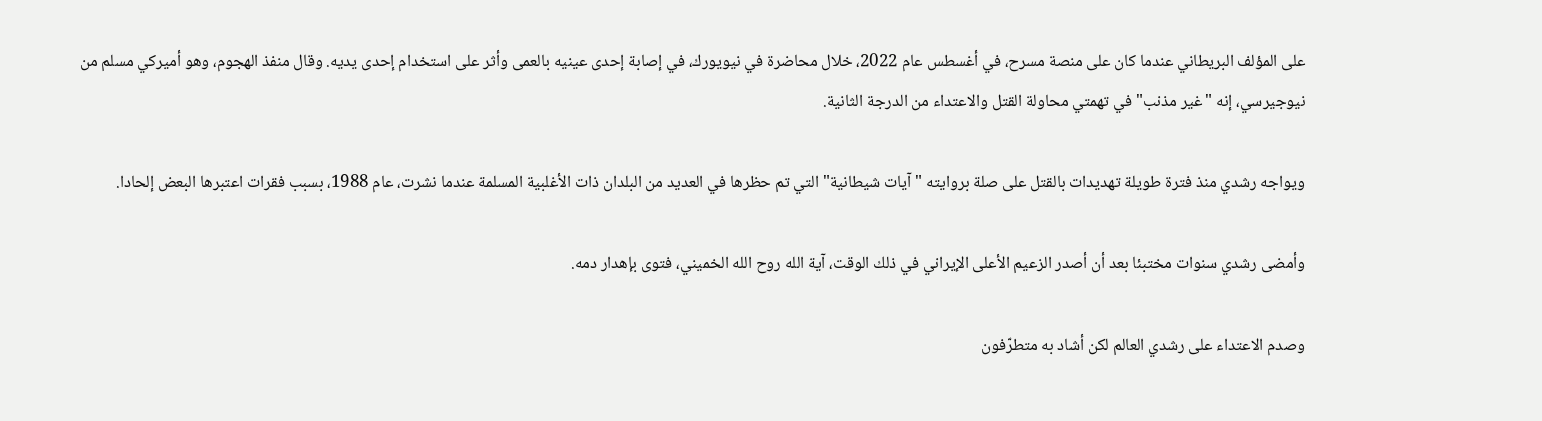على المؤلف البريطاني عندما كان على منصة مسرح، في أغسطس عام 2022، خلال محاضرة في نيويورك، في إصابة إحدى عينيه بالعمى وأثر على استخدام إحدى يديه. وقال منفذ الهجوم، وهو أميركي مسلم من نيوجيرسي، إنه "غير مذنب" في تهمتي محاولة القتل والاعتداء من الدرجة الثانية.

ويواجه رشدي منذ فترة طويلة تهديدات بالقتل على صلة بروايته "آيات شيطانية" التي تم حظرها في العديد من البلدان ذات الأغلبية المسلمة عندما نشرت، عام 1988، بسبب فقرات اعتبرها البعض إلحادا.

وأمضى رشدي سنوات مختبئا بعد أن أصدر الزعيم الأعلى الإيراني في ذلك الوقت، آية الله روح الله الخميني، فتوى بإهدار دمه.

وصدم الاعتداء على رشدي العالم لكن أشاد به متطرّفون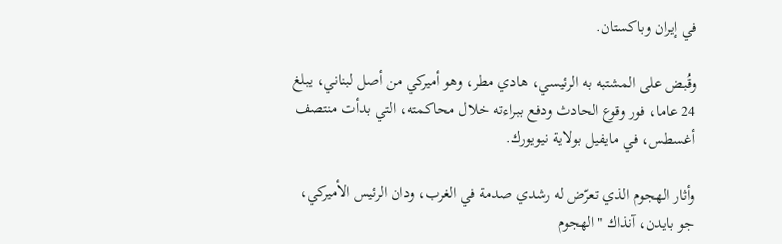في إيران وباكستان.

وقُبض على المشتبه به الرئيسي، هادي مطر، وهو أميركي من أصل لبناني، يبلغ 24 عاما، فور وقوع الحادث ودفع ببراءته خلال محاكمته، التي بدأت منتصف أغسطس، في مايفيل بولاية نيويورك.

وأثار الهجوم الذي تعرّض له رشدي صدمة في الغرب، ودان الرئيس الأميركي، جو بايدن، آنذاك "الهجوم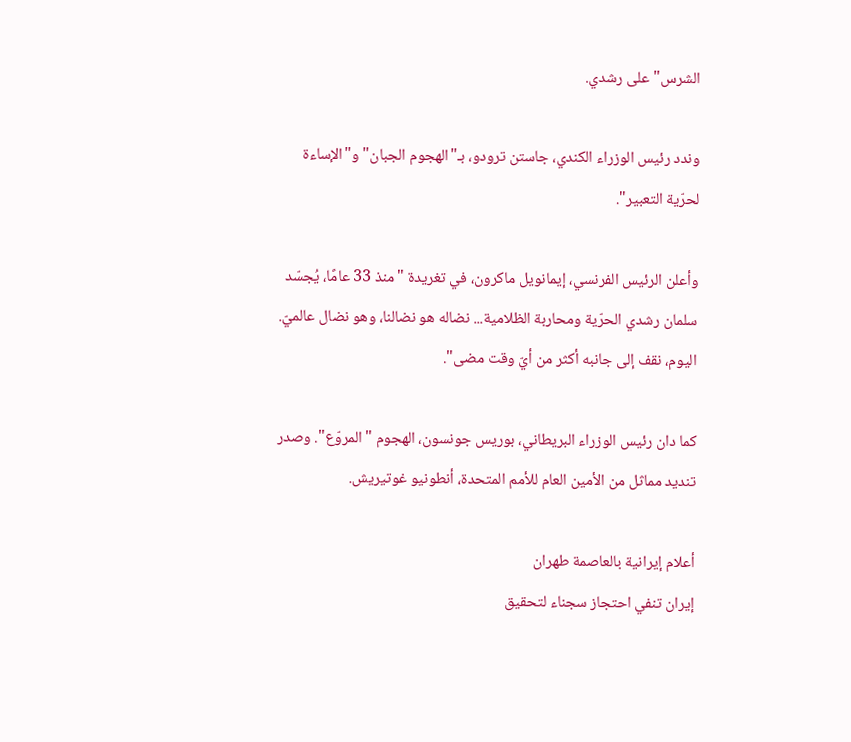الشرس" على رشدي.

وندد رئيس الوزراء الكندي، جاستن ترودو، بـ"الهجوم الجبان" و"الإساءة لحرّية التعبير".

وأعلن الرئيس الفرنسي، إيمانويل ماكرون، في تغريدة "منذ 33 عامًا، يُجسّد سلمان رشدي الحرّية ومحاربة الظلامية... نضاله هو نضالنا، وهو نضال عالميّ. اليوم، نقف إلى جانبه أكثر من أيّ وقت مضى".

كما دان رئيس الوزراء البريطاني، بوريس جونسون، الهجوم "المروّع". وصدر تنديد مماثل من الأمين العام للأمم المتحدة، أنطونيو غوتيريش.

أعلام إيرانية بالعاصمة طهران
إيران تنفي احتجاز سجناء لتحقيق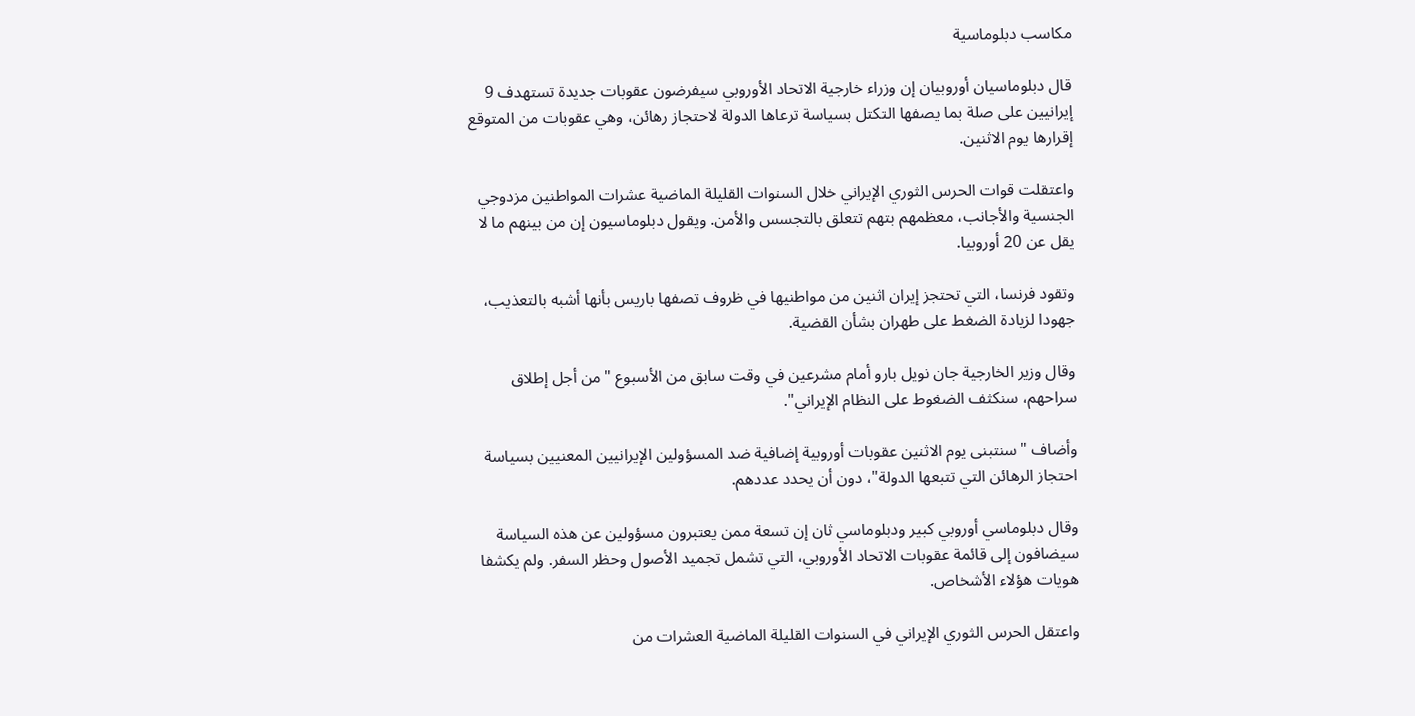مكاسب دبلوماسية

قال دبلوماسيان أوروبيان إن وزراء خارجية الاتحاد الأوروبي سيفرضون عقوبات جديدة تستهدف 9 إيرانيين على صلة بما يصفها التكتل بسياسة ترعاها الدولة لاحتجاز رهائن، وهي عقوبات من المتوقع إقرارها يوم الاثنين.

واعتقلت قوات الحرس الثوري الإيراني خلال السنوات القليلة الماضية عشرات المواطنين مزدوجي الجنسية والأجانب، معظمهم بتهم تتعلق بالتجسس والأمن. ويقول دبلوماسيون إن من بينهم ما لا يقل عن 20 أوروبيا.

وتقود فرنسا، التي تحتجز إيران اثنين من مواطنيها في ظروف تصفها باريس بأنها أشبه بالتعذيب، جهودا لزيادة الضغط على طهران بشأن القضية.

وقال وزير الخارجية جان نويل بارو أمام مشرعين في وقت سابق من الأسبوع "من أجل إطلاق سراحهم، سنكثف الضغوط على النظام الإيراني".

وأضاف "سنتبنى يوم الاثنين عقوبات أوروبية إضافية ضد المسؤولين الإيرانيين المعنيين بسياسة احتجاز الرهائن التي تتبعها الدولة"، دون أن يحدد عددهم.

وقال دبلوماسي أوروبي كبير ودبلوماسي ثان إن تسعة ممن يعتبرون مسؤولين عن هذه السياسة سيضافون إلى قائمة عقوبات الاتحاد الأوروبي، التي تشمل تجميد الأصول وحظر السفر. ولم يكشفا هويات هؤلاء الأشخاص.

واعتقل الحرس الثوري الإيراني في السنوات القليلة الماضية العشرات من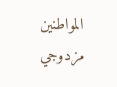المواطنين مزدوجي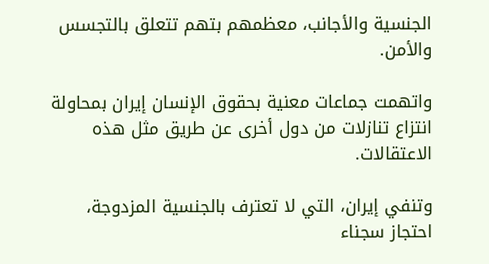الجنسية والأجانب، معظمهم بتهم تتعلق بالتجسس والأمن.

واتهمت جماعات معنية بحقوق الإنسان إيران بمحاولة انتزاع تنازلات من دول أخرى عن طريق مثل هذه الاعتقالات.

وتنفي إيران، التي لا تعترف بالجنسية المزدوجة، احتجاز سجناء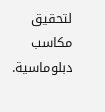لتحقيق مكاسب دبلوماسية.